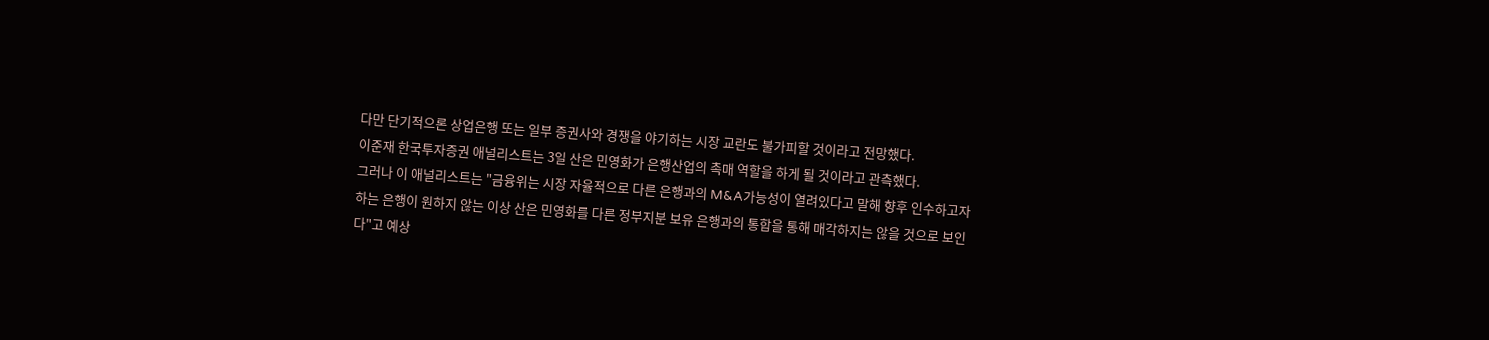다만 단기적으론 상업은행 또는 일부 증권사와 경쟁을 야기하는 시장 교란도 불가피할 것이라고 전망했다.
이준재 한국투자증권 애널리스트는 3일 산은 민영화가 은행산업의 촉매 역할을 하게 될 것이라고 관측했다.
그러나 이 애널리스트는 "금융위는 시장 자율적으로 다른 은행과의 M&A가능성이 열려있다고 말해 향후 인수하고자 하는 은행이 원하지 않는 이상 산은 민영화를 다른 정부지분 보유 은행과의 통합을 통해 매각하지는 않을 것으로 보인다"고 예상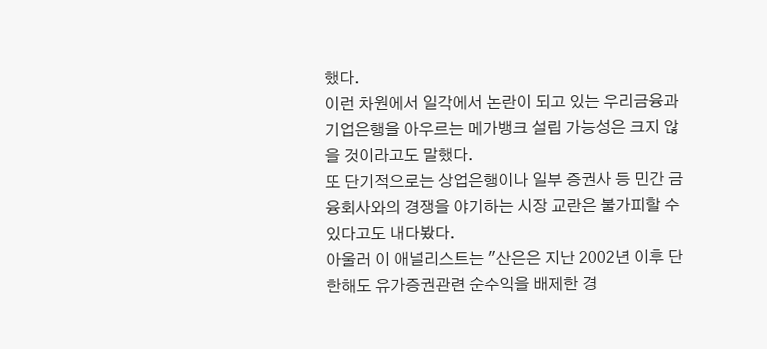했다.
이런 차원에서 일각에서 논란이 되고 있는 우리금융과 기업은행을 아우르는 메가뱅크 설립 가능성은 크지 않을 것이라고도 말했다.
또 단기적으로는 상업은행이나 일부 증권사 등 민간 금융회사와의 경쟁을 야기하는 시장 교란은 불가피할 수 있다고도 내다봤다.
아울러 이 애널리스트는 "산은은 지난 2002년 이후 단 한해도 유가증권관련 순수익을 배제한 경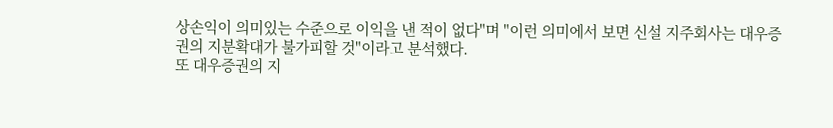상손익이 의미있는 수준으로 이익을 낸 적이 없다"며 "이런 의미에서 보면 신설 지주회사는 대우증권의 지분확대가 불가피할 것"이라고 분석했다.
또 대우증권의 지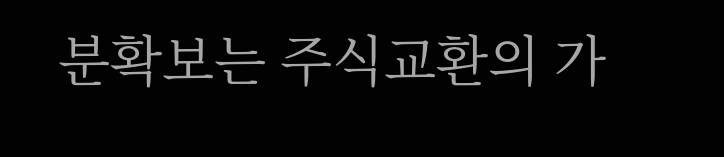분확보는 주식교환의 가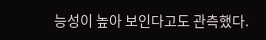능성이 높아 보인다고도 관측했다.